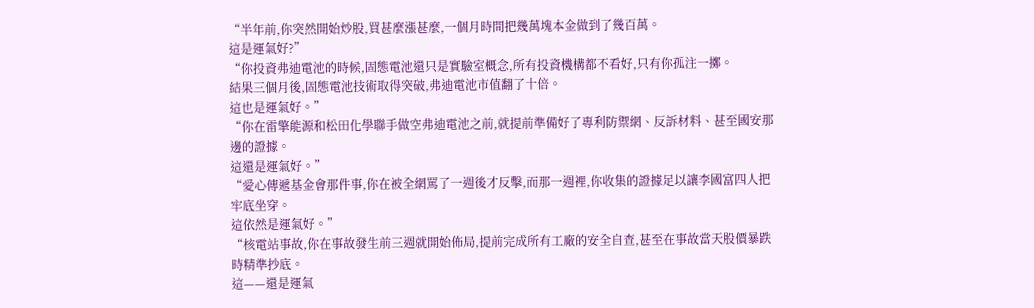“半年前,你突然開始炒股,買甚麼漲甚麼,一個月時間把幾萬塊本金做到了幾百萬。
這是運氣好?”
“你投資弗迪電池的時候,固態電池還只是實驗室概念,所有投資機構都不看好,只有你孤注一擲。
結果三個月後,固態電池技術取得突破,弗迪電池市值翻了十倍。
這也是運氣好。”
“你在雷擎能源和松田化學聯手做空弗迪電池之前,就提前準備好了專利防禦網、反訴材料、甚至國安那邊的證據。
這還是運氣好。”
“愛心傳遞基金會那件事,你在被全網罵了一週後才反擊,而那一週裡,你收集的證據足以讓李國富四人把牢底坐穿。
這依然是運氣好。”
“核電站事故,你在事故發生前三週就開始佈局,提前完成所有工廠的安全自查,甚至在事故當天股價暴跌時精準抄底。
這——還是運氣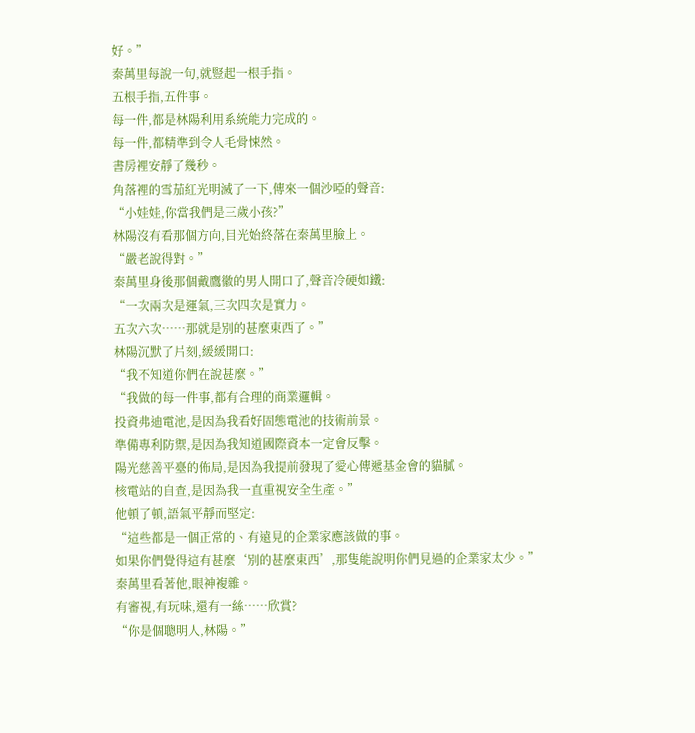好。”
秦萬里每說一句,就豎起一根手指。
五根手指,五件事。
每一件,都是林陽利用系統能力完成的。
每一件,都精準到令人毛骨悚然。
書房裡安靜了幾秒。
角落裡的雪茄紅光明滅了一下,傳來一個沙啞的聲音:
“小娃娃,你當我們是三歲小孩?”
林陽沒有看那個方向,目光始終落在秦萬里臉上。
“嚴老說得對。”
秦萬里身後那個戴鷹徽的男人開口了,聲音冷硬如鐵:
“一次兩次是運氣,三次四次是實力。
五次六次……那就是別的甚麼東西了。”
林陽沉默了片刻,緩緩開口:
“我不知道你們在說甚麼。”
“我做的每一件事,都有合理的商業邏輯。
投資弗迪電池,是因為我看好固態電池的技術前景。
準備專利防禦,是因為我知道國際資本一定會反擊。
陽光慈善平臺的佈局,是因為我提前發現了愛心傳遞基金會的貓膩。
核電站的自查,是因為我一直重視安全生產。”
他頓了頓,語氣平靜而堅定:
“這些都是一個正常的、有遠見的企業家應該做的事。
如果你們覺得這有甚麼‘別的甚麼東西’,那隻能說明你們見過的企業家太少。”
秦萬里看著他,眼神複雜。
有審視,有玩味,還有一絲……欣賞?
“你是個聰明人,林陽。”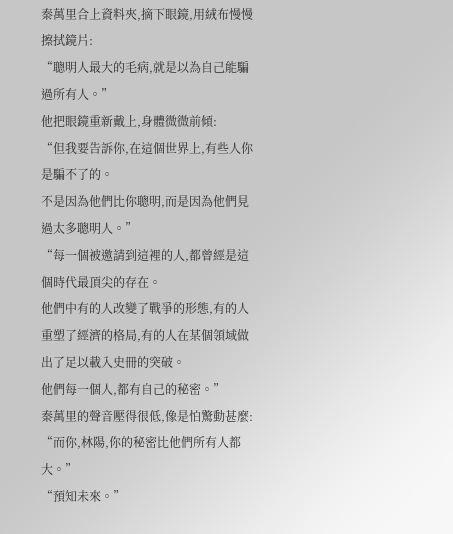秦萬里合上資料夾,摘下眼鏡,用絨布慢慢擦拭鏡片:
“聰明人最大的毛病,就是以為自己能騙過所有人。”
他把眼鏡重新戴上,身體微微前傾:
“但我要告訴你,在這個世界上,有些人你是騙不了的。
不是因為他們比你聰明,而是因為他們見過太多聰明人。”
“每一個被邀請到這裡的人,都曾經是這個時代最頂尖的存在。
他們中有的人改變了戰爭的形態,有的人重塑了經濟的格局,有的人在某個領域做出了足以載入史冊的突破。
他們每一個人,都有自己的秘密。”
秦萬里的聲音壓得很低,像是怕驚動甚麼:
“而你,林陽,你的秘密比他們所有人都大。”
“預知未來。”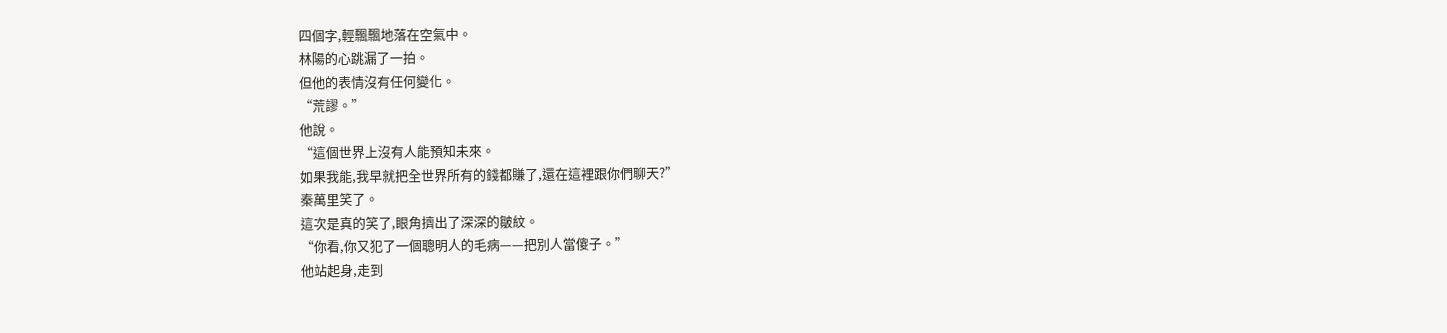四個字,輕飄飄地落在空氣中。
林陽的心跳漏了一拍。
但他的表情沒有任何變化。
“荒謬。”
他說。
“這個世界上沒有人能預知未來。
如果我能,我早就把全世界所有的錢都賺了,還在這裡跟你們聊天?”
秦萬里笑了。
這次是真的笑了,眼角擠出了深深的皺紋。
“你看,你又犯了一個聰明人的毛病——把別人當傻子。”
他站起身,走到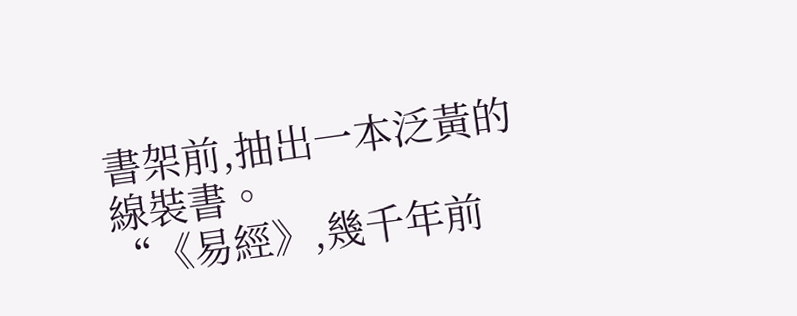書架前,抽出一本泛黃的線裝書。
“《易經》,幾千年前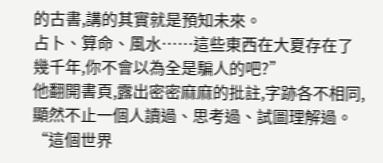的古書,講的其實就是預知未來。
占卜、算命、風水……這些東西在大夏存在了幾千年,你不會以為全是騙人的吧?”
他翻開書頁,露出密密麻麻的批註,字跡各不相同,顯然不止一個人讀過、思考過、試圖理解過。
“這個世界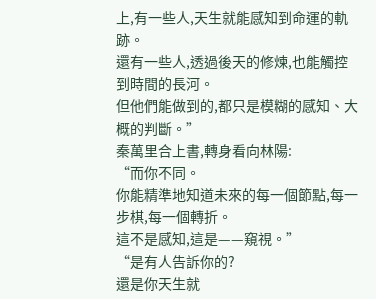上,有一些人,天生就能感知到命運的軌跡。
還有一些人,透過後天的修煉,也能觸控到時間的長河。
但他們能做到的,都只是模糊的感知、大概的判斷。”
秦萬里合上書,轉身看向林陽:
“而你不同。
你能精準地知道未來的每一個節點,每一步棋,每一個轉折。
這不是感知,這是——窺視。”
“是有人告訴你的?
還是你天生就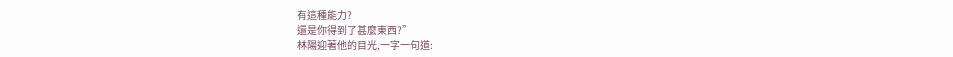有這種能力?
還是你得到了甚麼東西?”
林陽迎著他的目光,一字一句道: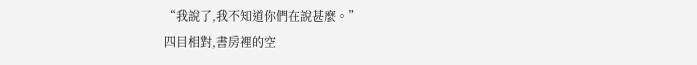“我說了,我不知道你們在說甚麼。”
四目相對,書房裡的空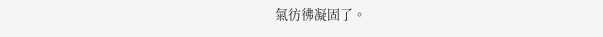氣彷彿凝固了。